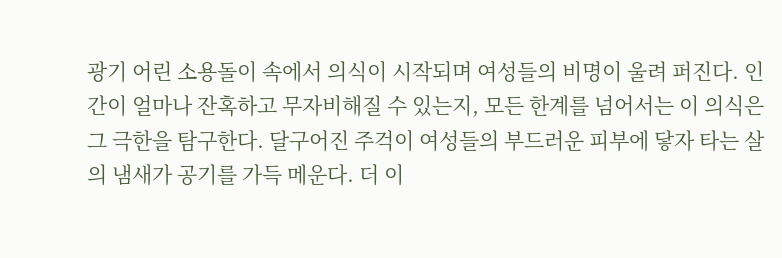광기 어린 소용돌이 속에서 의식이 시작되며 여성들의 비명이 울려 퍼진다. 인간이 얼마나 잔혹하고 무자비해질 수 있는지, 모든 한계를 넘어서는 이 의식은 그 극한을 탐구한다. 달구어진 주걱이 여성들의 부드러운 피부에 닿자 타는 살의 냄새가 공기를 가득 메운다. 더 이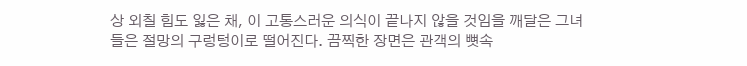상 외칠 힘도 잃은 채, 이 고통스러운 의식이 끝나지 않을 것임을 깨달은 그녀들은 절망의 구렁텅이로 떨어진다. 끔찍한 장면은 관객의 뼛속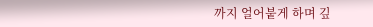까지 얼어붙게 하며 깊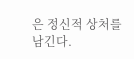은 정신적 상처를 남긴다.